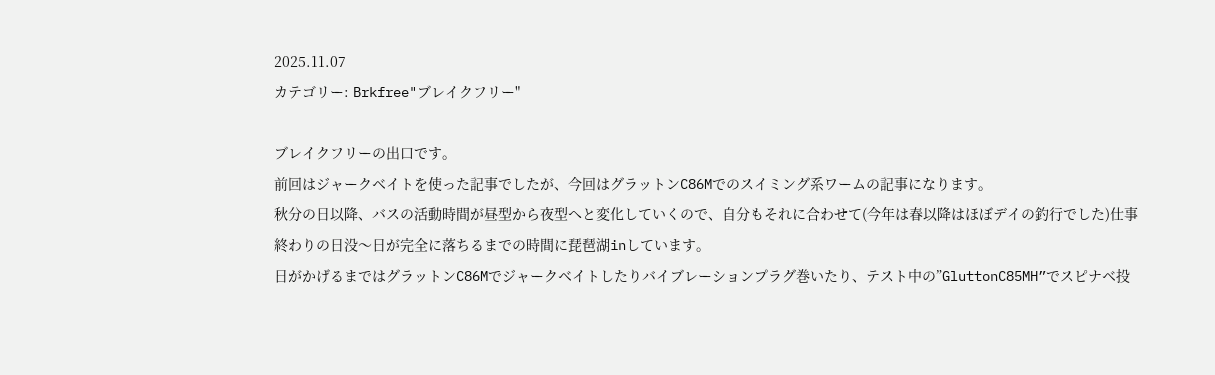2025.11.07
カテゴリー: Brkfree"ブレイクフリー"

ブレイクフリーの出口です。
前回はジャークベイトを使った記事でしたが、今回はグラットンC86Mでのスイミング系ワームの記事になります。
秋分の日以降、バスの活動時間が昼型から夜型へと変化していくので、自分もそれに合わせて(今年は春以降はほぼデイの釣行でした)仕事終わりの日没〜日が完全に落ちるまでの時間に琵琶湖inしています。
日がかげるまではグラットンC86Mでジャークベイトしたりバイブレーションプラグ巻いたり、テスト中の”GluttonC85MH”でスピナベ投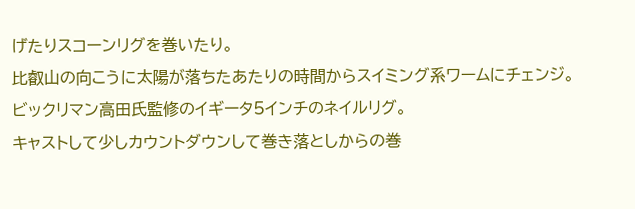げたりスコーンリグを巻いたり。
比叡山の向こうに太陽が落ちたあたりの時間からスイミング系ワームにチェンジ。
ビックリマン高田氏監修のイギータ5インチのネイルリグ。
キャストして少しカウントダウンして巻き落としからの巻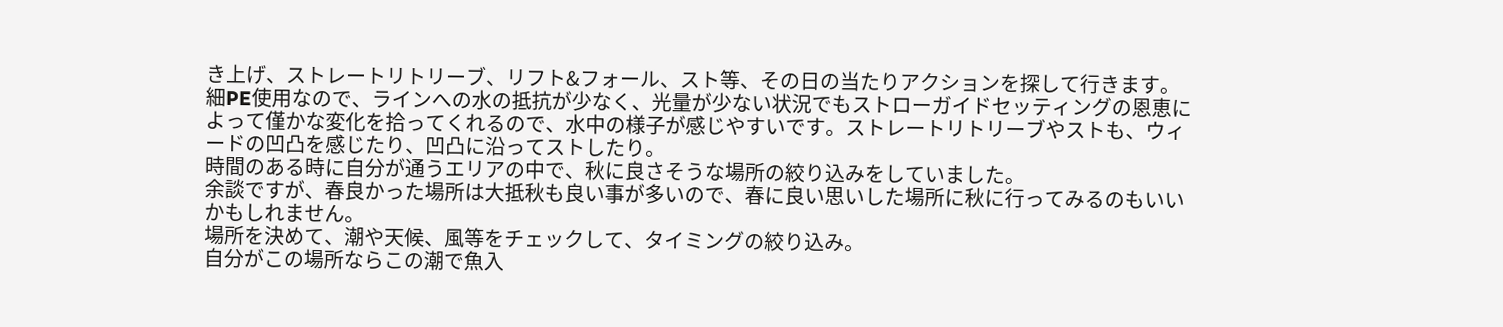き上げ、ストレートリトリーブ、リフト&フォール、スト等、その日の当たりアクションを探して行きます。
細PE使用なので、ラインへの水の抵抗が少なく、光量が少ない状況でもストローガイドセッティングの恩恵によって僅かな変化を拾ってくれるので、水中の様子が感じやすいです。ストレートリトリーブやストも、ウィードの凹凸を感じたり、凹凸に沿ってストしたり。
時間のある時に自分が通うエリアの中で、秋に良さそうな場所の絞り込みをしていました。
余談ですが、春良かった場所は大抵秋も良い事が多いので、春に良い思いした場所に秋に行ってみるのもいいかもしれません。
場所を決めて、潮や天候、風等をチェックして、タイミングの絞り込み。
自分がこの場所ならこの潮で魚入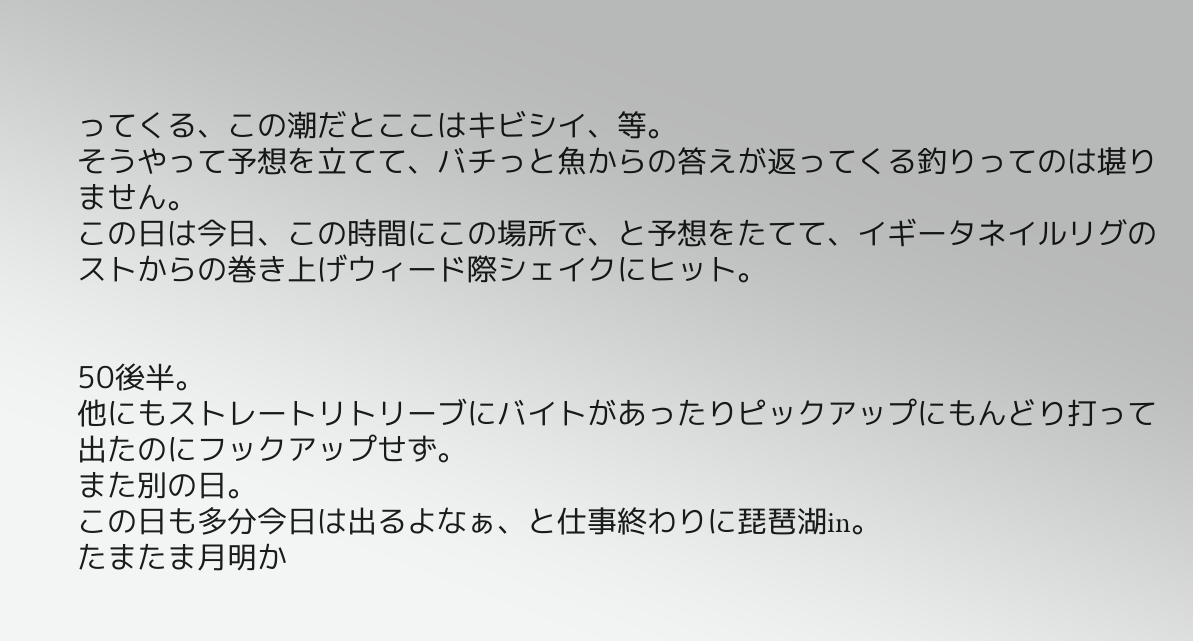ってくる、この潮だとここはキビシイ、等。
そうやって予想を立てて、バチっと魚からの答えが返ってくる釣りってのは堪りません。
この日は今日、この時間にこの場所で、と予想をたてて、イギータネイルリグのストからの巻き上げウィード際シェイクにヒット。


50後半。
他にもストレートリトリーブにバイトがあったりピックアップにもんどり打って出たのにフックアップせず。
また別の日。
この日も多分今日は出るよなぁ、と仕事終わりに琵琶湖in。
たまたま月明か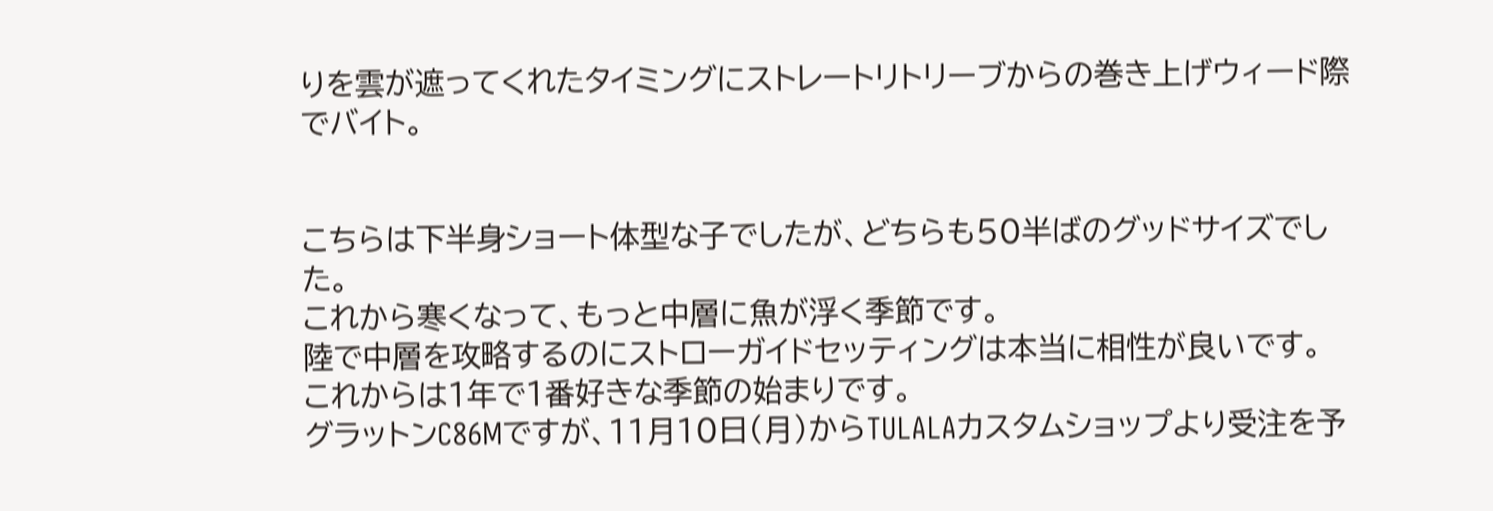りを雲が遮ってくれたタイミングにストレートリトリーブからの巻き上げウィード際でバイト。


こちらは下半身ショート体型な子でしたが、どちらも50半ばのグッドサイズでした。
これから寒くなって、もっと中層に魚が浮く季節です。
陸で中層を攻略するのにストローガイドセッティングは本当に相性が良いです。
これからは1年で1番好きな季節の始まりです。
グラットンC86Mですが、11月10日(月)からTULALAカスタムショップより受注を予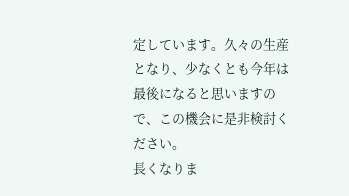定しています。久々の生産となり、少なくとも今年は最後になると思いますので、この機会に是非検討ください。
長くなりま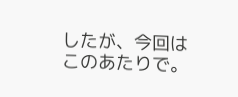したが、今回はこのあたりで。